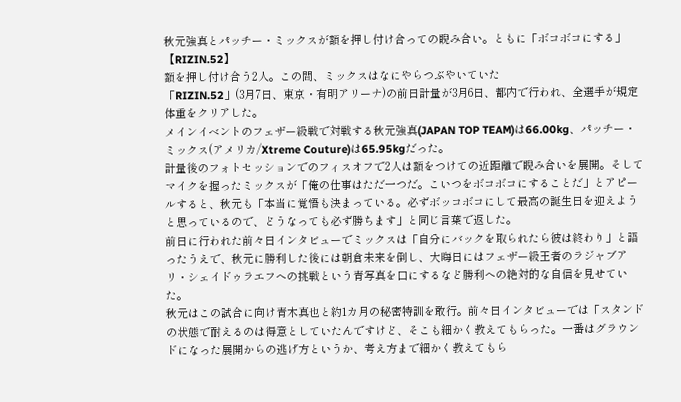秋元強真とパッチー・ミックスが額を押し付け合っての睨み合い。ともに「ボコボコにする」【RIZIN.52】
額を押し付け合う2人。この間、ミックスはなにやらつぶやいていた
「RIZIN.52」(3月7日、東京・有明アリーナ)の前日計量が3月6日、都内で行われ、全選手が規定体重をクリアした。
メインイベントのフェザー級戦で対戦する秋元強真(JAPAN TOP TEAM)は66.00kg、パッチー・ミックス(アメリカ/Xtreme Couture)は65.95kgだった。
計量後のフォトセッションでのフィスオフで2人は額をつけての近距離で睨み合いを展開。そしてマイクを握ったミックスが「俺の仕事はただ一つだ。こいつをボコボコにすることだ」とアピールすると、秋元も「本当に覚悟も決まっている。必ずボッコボコにして最高の誕生日を迎えようと思っているので、どうなっても必ず勝ちます」と同じ言葉で返した。
前日に行われた前々日インタビューでミックスは「自分にバックを取られたら彼は終わり」と語ったうえで、秋元に勝利した後には朝倉未来を倒し、大晦日にはフェザー級王者のラジャブアリ・シェイドゥラエフへの挑戦という青写真を口にするなど勝利への絶対的な自信を見せていた。
秋元はこの試合に向け青木真也と約1カ月の秘密特訓を敢行。前々日インタビューでは「スタンドの状態で耐えるのは得意としていたんですけど、そこも細かく教えてもらった。一番はグラウンドになった展開からの逃げ方というか、考え方まで細かく教えてもら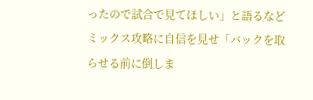ったので試合で見てほしい」と語るなどミックス攻略に自信を見せ「バックを取らせる前に倒しま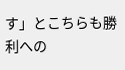す」とこちらも勝利への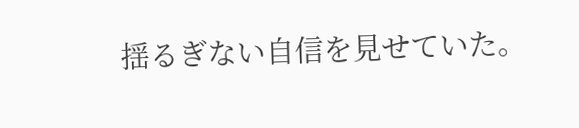揺るぎない自信を見せていた。